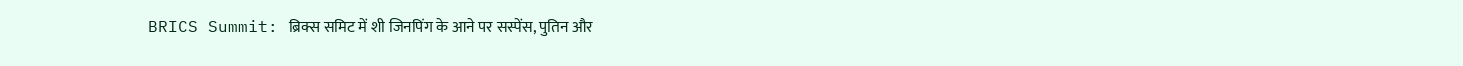BRICS Summit: ब्रिक्स समिट में शी जिनपिंग के आने पर सस्पेंस, पुतिन और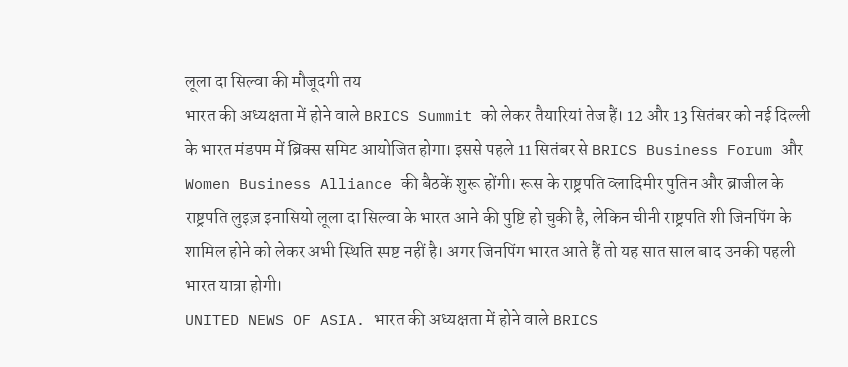लूला दा सिल्वा की मौजूदगी तय
भारत की अध्यक्षता में होने वाले BRICS Summit को लेकर तैयारियां तेज हैं। 12 और 13 सितंबर को नई दिल्ली के भारत मंडपम में ब्रिक्स समिट आयोजित होगा। इससे पहले 11 सितंबर से BRICS Business Forum और Women Business Alliance की बैठकें शुरू होंगी। रूस के राष्ट्रपति व्लादिमीर पुतिन और ब्राजील के राष्ट्रपति लुइज़ इनासियो लूला दा सिल्वा के भारत आने की पुष्टि हो चुकी है, लेकिन चीनी राष्ट्रपति शी जिनपिंग के शामिल होने को लेकर अभी स्थिति स्पष्ट नहीं है। अगर जिनपिंग भारत आते हैं तो यह सात साल बाद उनकी पहली भारत यात्रा होगी।
UNITED NEWS OF ASIA. भारत की अध्यक्षता में होने वाले BRICS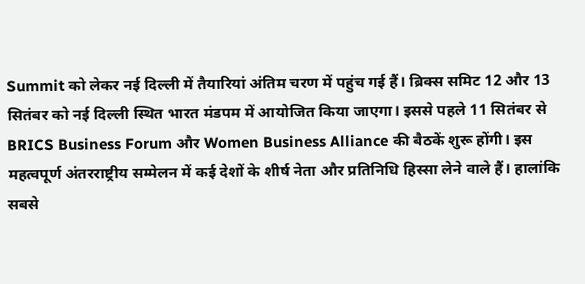Summit को लेकर नई दिल्ली में तैयारियां अंतिम चरण में पहुंच गई हैं। ब्रिक्स समिट 12 और 13 सितंबर को नई दिल्ली स्थित भारत मंडपम में आयोजित किया जाएगा। इससे पहले 11 सितंबर से BRICS Business Forum और Women Business Alliance की बैठकें शुरू होंगी। इस महत्वपूर्ण अंतरराष्ट्रीय सम्मेलन में कई देशों के शीर्ष नेता और प्रतिनिधि हिस्सा लेने वाले हैं। हालांकि सबसे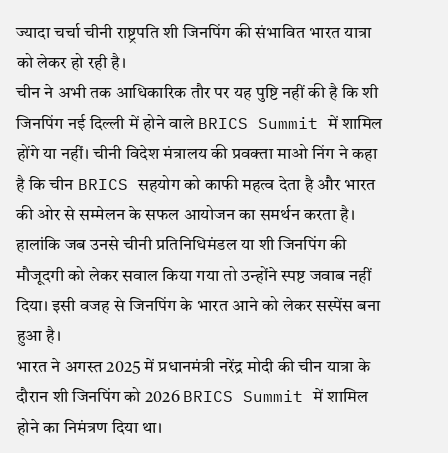ज्यादा चर्चा चीनी राष्ट्रपति शी जिनपिंग की संभावित भारत यात्रा को लेकर हो रही है।
चीन ने अभी तक आधिकारिक तौर पर यह पुष्टि नहीं की है कि शी जिनपिंग नई दिल्ली में होने वाले BRICS Summit में शामिल होंगे या नहीं। चीनी विदेश मंत्रालय की प्रवक्ता माओ निंग ने कहा है कि चीन BRICS सहयोग को काफी महत्व देता है और भारत की ओर से सम्मेलन के सफल आयोजन का समर्थन करता है। हालांकि जब उनसे चीनी प्रतिनिधिमंडल या शी जिनपिंग की मौजूदगी को लेकर सवाल किया गया तो उन्होंने स्पष्ट जवाब नहीं दिया। इसी वजह से जिनपिंग के भारत आने को लेकर सस्पेंस बना हुआ है।
भारत ने अगस्त 2025 में प्रधानमंत्री नरेंद्र मोदी की चीन यात्रा के दौरान शी जिनपिंग को 2026 BRICS Summit में शामिल होने का निमंत्रण दिया था।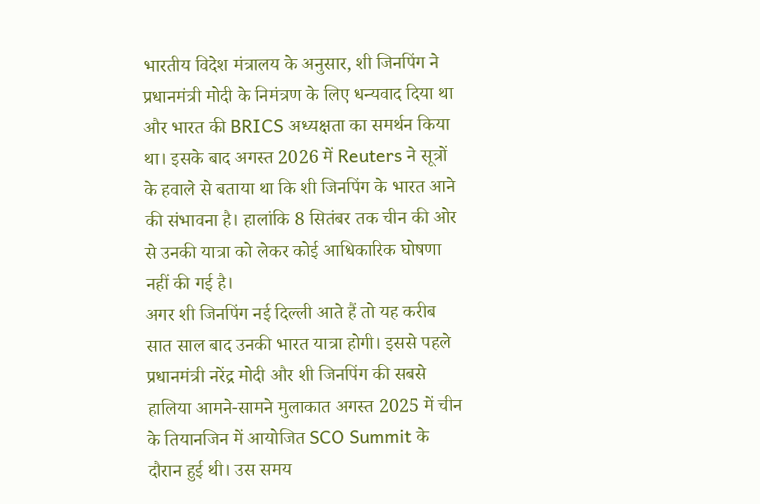भारतीय विदेश मंत्रालय के अनुसार, शी जिनपिंग ने प्रधानमंत्री मोदी के निमंत्रण के लिए धन्यवाद दिया था और भारत की BRICS अध्यक्षता का समर्थन किया था। इसके बाद अगस्त 2026 में Reuters ने सूत्रों के हवाले से बताया था कि शी जिनपिंग के भारत आने की संभावना है। हालांकि 8 सितंबर तक चीन की ओर से उनकी यात्रा को लेकर कोई आधिकारिक घोषणा नहीं की गई है।
अगर शी जिनपिंग नई दिल्ली आते हैं तो यह करीब सात साल बाद उनकी भारत यात्रा होगी। इससे पहले प्रधानमंत्री नरेंद्र मोदी और शी जिनपिंग की सबसे हालिया आमने-सामने मुलाकात अगस्त 2025 में चीन के तियानजिन में आयोजित SCO Summit के दौरान हुई थी। उस समय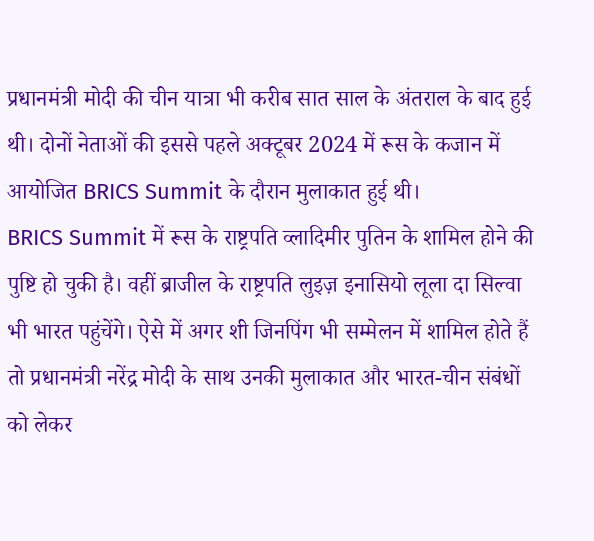प्रधानमंत्री मोदी की चीन यात्रा भी करीब सात साल के अंतराल के बाद हुई थी। दोनों नेताओं की इससे पहले अक्टूबर 2024 में रूस के कजान में आयोजित BRICS Summit के दौरान मुलाकात हुई थी।
BRICS Summit में रूस के राष्ट्रपति व्लादिमीर पुतिन के शामिल होने की पुष्टि हो चुकी है। वहीं ब्राजील के राष्ट्रपति लुइज़ इनासियो लूला दा सिल्वा भी भारत पहुंचेंगे। ऐसे में अगर शी जिनपिंग भी सम्मेलन में शामिल होते हैं तो प्रधानमंत्री नरेंद्र मोदी के साथ उनकी मुलाकात और भारत-चीन संबंधों को लेकर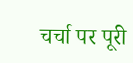चर्चा पर पूरी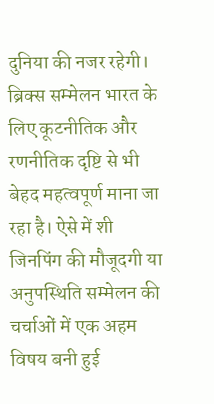दुनिया की नजर रहेगी।
ब्रिक्स सम्मेलन भारत के लिए कूटनीतिक और रणनीतिक दृष्टि से भी बेहद महत्वपूर्ण माना जा रहा है। ऐसे में शी जिनपिंग की मौजूदगी या अनुपस्थिति सम्मेलन की चर्चाओं में एक अहम विषय बनी हुई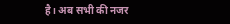है। अब सभी की नजर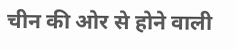चीन की ओर से होने वाली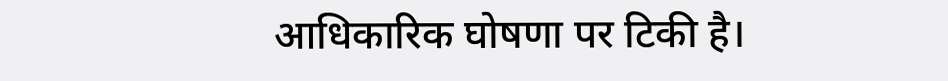आधिकारिक घोषणा पर टिकी है।